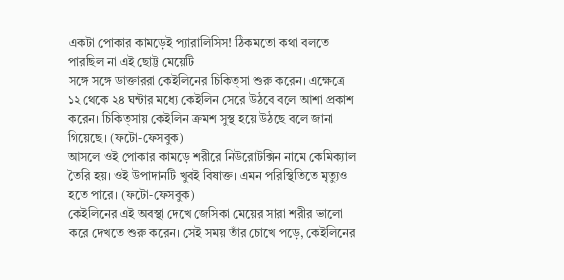একটা পোকার কামড়েই প্যারালিসিস! ঠিকমতো কথা বলতে পারছিল না এই ছোট্ট মেয়েটি
সঙ্গে সঙ্গে ডাক্তাররা কেইলিনের চিকিত্সা শুরু করেন। এক্ষেত্রে ১২ থেকে ২৪ ঘন্টার মধ্যে কেইলিন সেরে উঠবে বলে আশা প্রকাশ করেন। চিকিত্সায় কেইলিন ক্রমশ সুস্থ হয়ে উঠছে বলে জানা গিয়েছে। (ফটো-ফেসবুক)
আসলে ওই পোকার কামড়ে শরীরে নিউরোটক্সিন নামে কেমিক্যাল তৈরি হয়। ওই উপাদানটি খুবই বিষাক্ত। এমন পরিস্থিতিতে মৃত্যুও হতে পারে। (ফটো-ফেসবুক)
কেইলিনের এই অবস্থা দেখে জেসিকা মেয়ের সারা শরীর ভালো করে দেখতে শুরু করেন। সেই সময় তাঁর চোখে পড়ে, কেইলিনের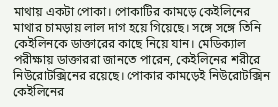মাথায় একটা পোকা। পোকাটির কামড়ে কেইলিনের মাথার চামড়ায় লাল দাগ হয়ে গিয়েছে। সঙ্গে সঙ্গে তিনি কেইলিনকে ডাক্তারের কাছে নিয়ে যান। মেডিক্যাল পরীক্ষায় ডাক্তাররা জানতে পারেন, কেইলিনের শরীরে নিউরোটক্সিনের রয়েছে। পোকার কামড়েই নিউরোটক্সিন কেইলিনের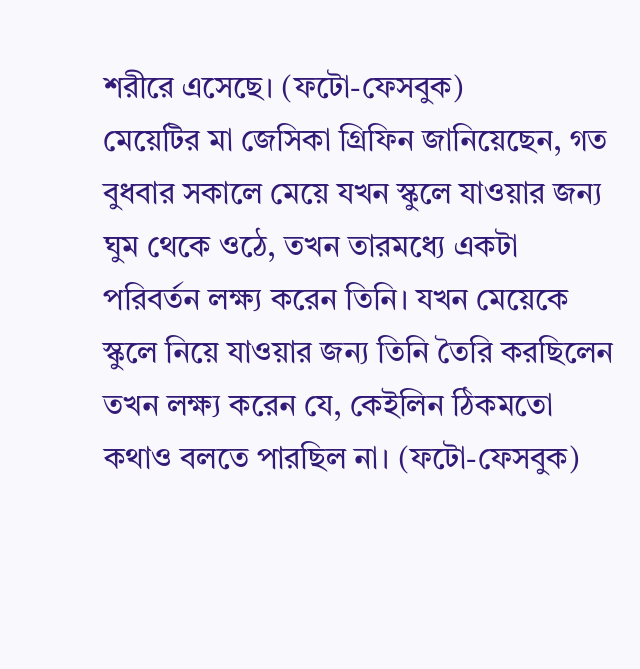শরীরে এসেছে। (ফটো-ফেসবুক)
মেয়েটির মা জেসিকা গ্রিফিন জানিয়েছেন, গত বুধবার সকালে মেয়ে যখন স্কুলে যাওয়ার জন্য ঘুম থেকে ওঠে, তখন তারমধ্যে একটা পরিবর্তন লক্ষ্য করেন তিনি। যখন মেয়েকে স্কুলে নিয়ে যাওয়ার জন্য তিনি তৈরি করছিলেন তখন লক্ষ্য করেন যে, কেইলিন ঠিকমতো কথাও বলতে পারছিল না। (ফটো-ফেসবুক)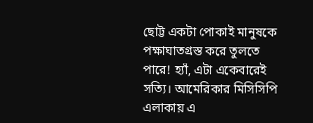ছোট্ট একটা পোকাই মানুষকে পক্ষাঘাতগ্রস্ত করে তুলতে পারে! হ্যাঁ, এটা একেবারেই সত্যি। আমেরিকার মিসিসিপি এলাকায় এ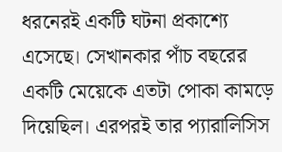ধরনেরই একটি ঘটনা প্রকাশ্যে এসেছে। সেখানকার পাঁচ বছরের একটি মেয়েকে এতটা পোকা কামড়ে দিয়েছিল। এরপরই তার প্যারালিসিস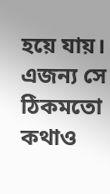হয়ে যায়। এজন্য সে ঠিকমতো কথাও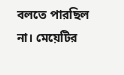বলতে পারছিল না। মেয়েটির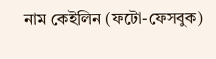নাম কেইলিন (ফটো-ফেসবুক)